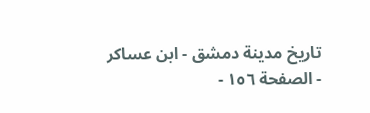تاريخ مدينة دمشق - ابن عساكر - الصفحة ١٥٦ -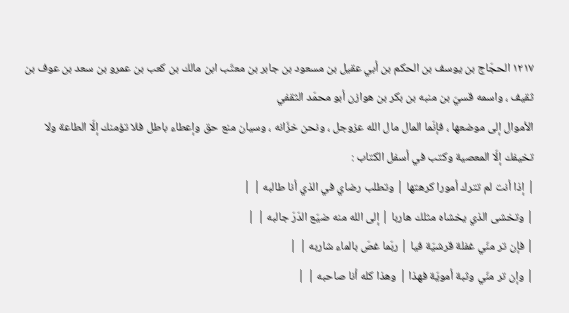١٢١٧ الحجّاج بن يوسف بن الحكم بن أبي عقيل بن مسعود بن جابر بن معتّب ابن مالك بن كعب بن عمرو بن سعد بن عوف بن ثقيف ، واسمه قسيّ بن منبه بن بكر بن هوازن أبو محمّد الثقفي
الأموال إلى موضعها ، فإنّما المال مال الله عزوجل ، ونحن خزّانه ، وسيان منع حق وإعطاء باطل فلا تؤمنك إلّا الطاعة ولا تخيفك إلّا المعصية وكتب في أسفل الكتاب :
| إذا أنت لم تترك أمورا كرهتها | وتطلب رضاي في الذي أنا طالبه | |
| وتخشى الذي يخشاه مثلك هاربا | إلى الله منه ضيّع الدّرّ جالبه | |
| فإن تر منّي غفلة قرشيّة فيا | ربّما غصّ بالماء شاربه | |
| وإن تر منّي وثبة أمويّة فهذا | وهذا كله أنا صاحبه | |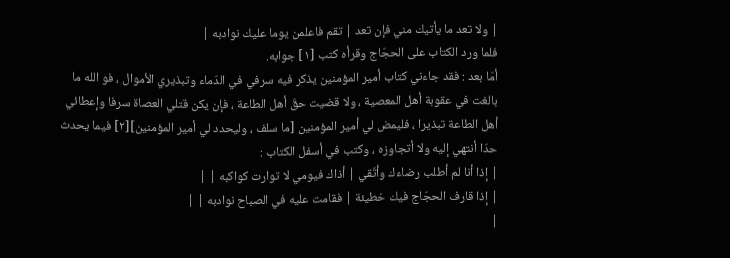| ولا تعد ما يأتيك مني فإن تعد | تقم فاعلمن يوما عليك نوادبه |
فلما ورد الكتاب على الحجّاج وقرأه كتب [١] جوابه.
أمّا بعد : فقد جاءني كتاب أمير المؤمنين يذكر فيه سرفي في الدّماء وتبذيري الأموال ، فو الله ما بالغت في عقوبة أهل المعصية ، ولا قضيت حقّ أهل الطاعة ، فإن يكن قتلي العصاة سرفا وإعطائي أهل الطاعة تبذيرا ، فليمض لي أمير المؤمنين [ما سلف ، وليحدد لي أمير المؤمنين][٢] فيما يحدث حدّا أنتهي إليه ولا أتجاوزه ، وكتب في أسفل الكتاب :
| إذا أنا لم أطلب رضاءك وأتّقي | أذاك فيومي لا توارت كواكبه | |
| إذا قارف الحجّاج فيك خطيئة | فقامت عليه في الصباح نوادبه | |
|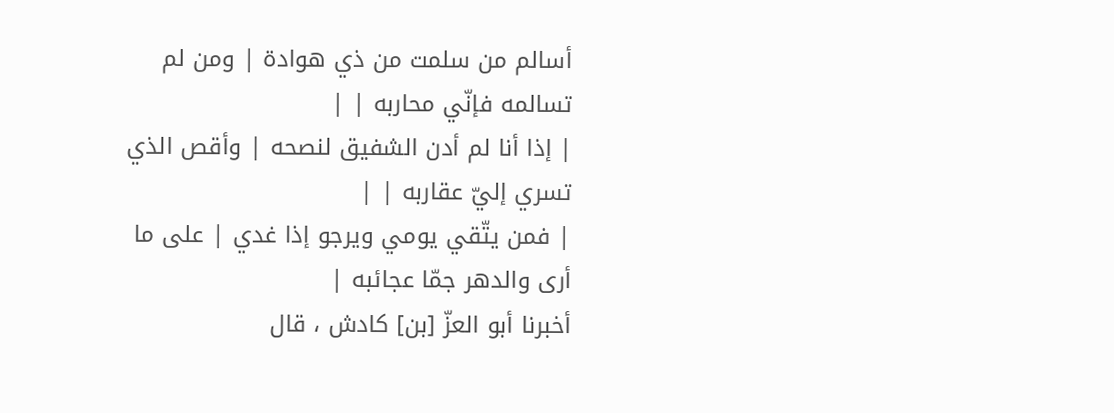أسالم من سلمت من ذي هوادة | ومن لم تسالمه فإنّي محاربه | |
| إذا أنا لم أدن الشفيق لنصحه | وأقص الذي تسري إليّ عقاربه | |
| فمن يتّقي يومي ويرجو إذا غدي | على ما أرى والدهر جمّا عجائبه |
أخبرنا أبو العزّ [بن] كادش ، قال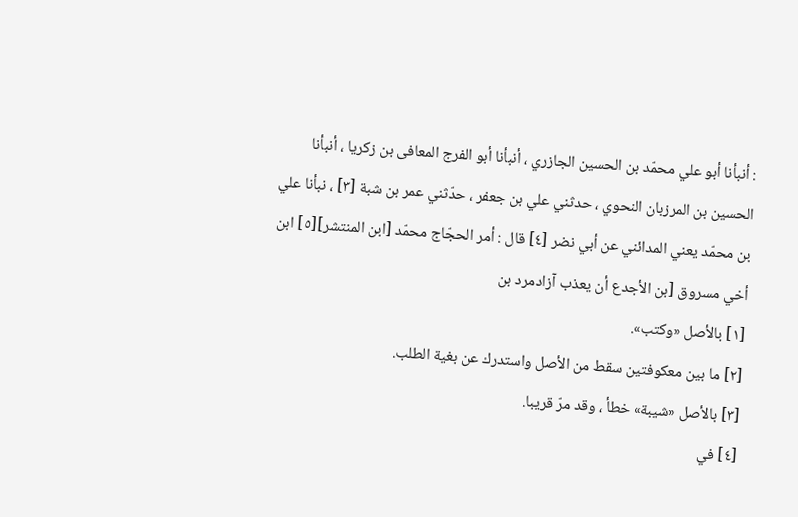: أنبأنا أبو علي محمّد بن الحسين الجازري ، أنبأنا أبو الفرج المعافى بن زكريا ، أنبأنا الحسين بن المرزبان النحوي ، حدثني علي بن جعفر ، حدّثني عمر بن شبة [٣] ، نبأنا علي بن محمّد يعني المدائني عن أبي نضر [٤] قال : أمر الحجّاج محمّد [ابن المنتشر][٥] ابن أخي مسروق [بن الأجدع أن يعذب آزادمرد بن
[١] بالأصل «وكتب».
[٢] ما بين معكوفتين سقط من الأصل واستدرك عن بغية الطلب.
[٣] بالأصل «شيبة» خطأ ، وقد مرّ قريبا.
[٤] في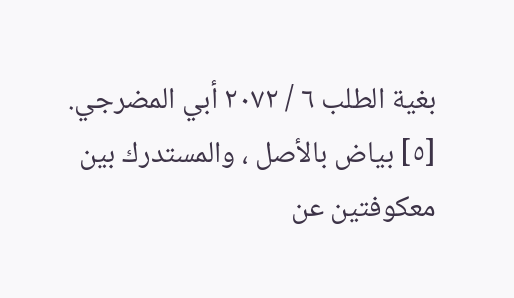بغية الطلب ٦ / ٢٠٧٢ أبي المضرجي.
[٥] بياض بالأصل ، والمستدرك بين معكوفتين عن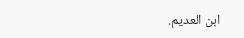ابن العديم.